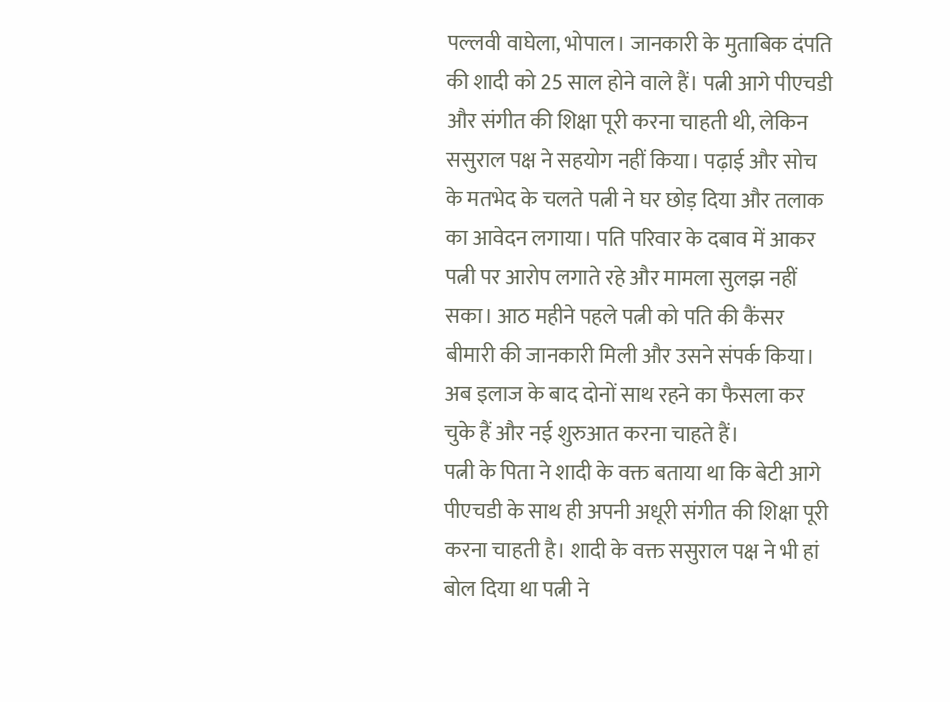पल्लवी वाघेला, भोपाल। जानकारी के मुताबिक दंपति की शादी को 25 साल होने वाले हैं। पत्नी आगे पीएचडी और संगीत की शिक्षा पूरी करना चाहती थी, लेकिन ससुराल पक्ष ने सहयोग नहीं किया। पढ़ाई और सोच के मतभेद के चलते पत्नी ने घर छोड़ दिया और तलाक का आवेदन लगाया। पति परिवार के दबाव में आकर पत्नी पर आरोप लगाते रहे और मामला सुलझ नहीं सका। आठ महीने पहले पत्नी को पति की कैंसर बीमारी की जानकारी मिली और उसने संपर्क किया। अब इलाज के बाद दोनों साथ रहने का फैसला कर चुके हैं और नई शुरुआत करना चाहते हैं।
पत्नी के पिता ने शादी के वक्त बताया था कि बेटी आगे पीएचडी के साथ ही अपनी अधूरी संगीत की शिक्षा पूरी करना चाहती है। शादी के वक्त ससुराल पक्ष ने भी हां बोल दिया था पत्नी ने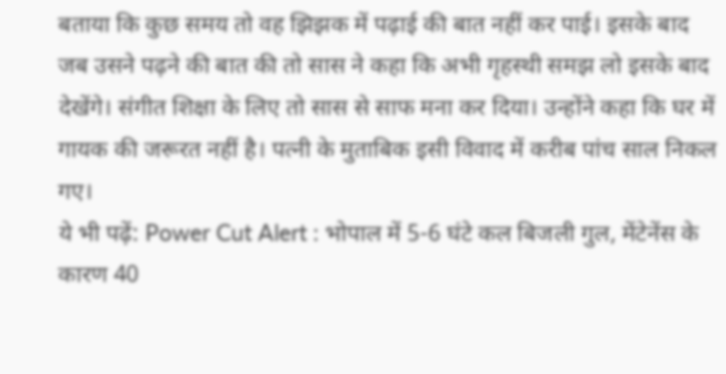बताया कि कुछ समय तो वह झिझक में पढ़ाई की बात नहीं कर पाई। इसके बाद जब उसने पढ़ने की बात की तो सास ने कहा कि अभी गृहस्थी समझ लो इसके बाद देखेंगे। संगीत शिक्षा के लिए तो सास से साफ मना कर दिया। उन्होंने कहा कि घर में गायक की जरूरत नहीं है। पत्नी के मुताबिक इसी विवाद में करीब पांच साल निकल गए।
ये भी पढ़ें: Power Cut Alert : भोपाल में 5-6 घंटे कल बिजली गुल, मेंटेनेंस के कारण 40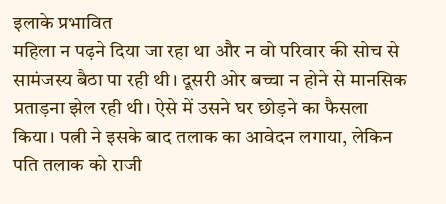इलाके प्रभावित
महिला न पढ़ने दिया जा रहा था और न वो परिवार की सोच से सामंजस्य बैठा पा रही थी। दूसरी ओर बच्चा न होने से मानसिक प्रताड़ना झेल रही थी। ऐसे में उसने घर छोड़ने का फैसला किया। पत्नी ने इसके बाद तलाक का आवेदन लगाया, लेकिन पति तलाक को राजी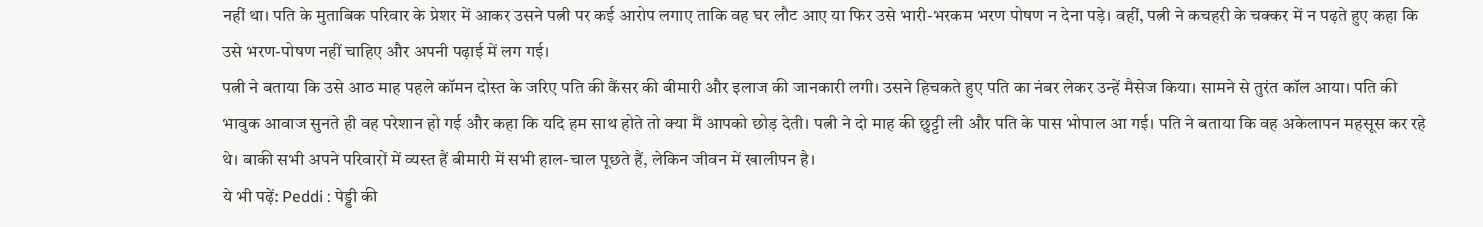नहीं था। पति के मुताबिक परिवार के प्रेशर में आकर उसने पत्नी पर कई आरोप लगाए ताकि वह घर लौट आए या फिर उसे भारी-भरकम भरण पोषण न देना पड़े। वहीं, पत्नी ने कचहरी के चक्कर में न पढ़ते हुए कहा कि उसे भरण-पोषण नहीं चाहिए और अपनी पढ़ाई में लग गई।
पत्नी ने बताया कि उसे आठ माह पहले कॉमन दोस्त के जरिए पति की कैंसर की बीमारी और इलाज की जानकारी लगी। उसने हिचकते हुए पति का नंबर लेकर उन्हें मैसेज किया। सामने से तुरंत कॉल आया। पति की भावुक आवाज सुनते ही वह परेशान हो गई और कहा कि यदि हम साथ होते तो क्या मैं आपको छोड़ देती। पत्नी ने दो माह की छुट्टी ली और पति के पास भोपाल आ गई। पति ने बताया कि वह अकेलापन महसूस कर रहे थे। बाकी सभी अपने परिवारों में व्यस्त हैं बीमारी में सभी हाल-चाल पूछते हैं, लेकिन जीवन में खालीपन है।
ये भी पढ़ें: Peddi : पेड्डी की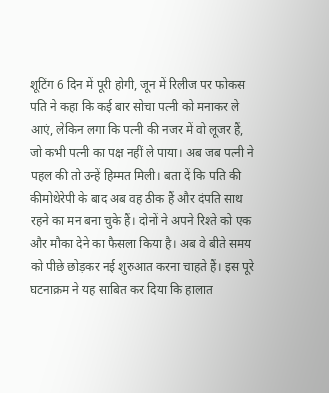शूटिंग 6 दिन में पूरी होगी, जून में रिलीज पर फोकस
पति ने कहा कि कई बार सोचा पत्नी को मनाकर ले आएं, लेकिन लगा कि पत्नी की नजर में वो लूजर हैं, जो कभी पत्नी का पक्ष नहीं ले पाया। अब जब पत्नी ने पहल की तो उन्हें हिम्मत मिली। बता दें कि पति की कीमोथेरेपी के बाद अब वह ठीक हैं और दंपति साथ रहने का मन बना चुके हैं। दोनों ने अपने रिश्ते को एक और मौका देने का फैसला किया है। अब वे बीते समय को पीछे छोड़कर नई शुरुआत करना चाहते हैं। इस पूरे घटनाक्रम ने यह साबित कर दिया कि हालात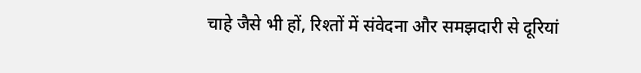चाहे जैसे भी हों, रिश्तों में संवेदना और समझदारी से दूरियां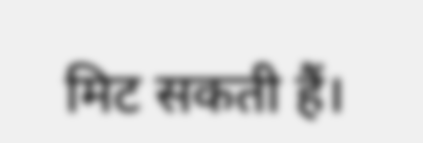मिट सकती हैं।